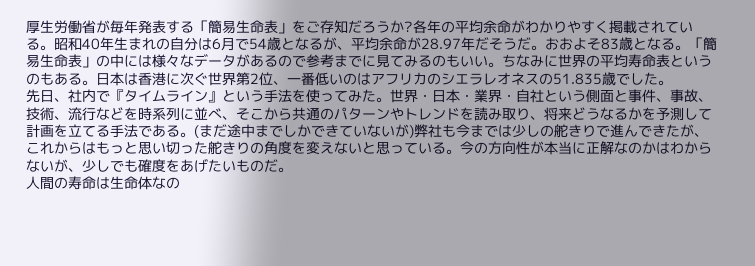厚生労働省が毎年発表する「簡易生命表」をご存知だろうか?各年の平均余命がわかりやすく掲載されている。昭和40年生まれの自分は6月で54歳となるが、平均余命が28.97年だそうだ。おおよそ83歳となる。「簡易生命表」の中には様々なデータがあるので参考までに見てみるのもいい。ちなみに世界の平均寿命表というのもある。日本は香港に次ぐ世界第2位、一番低いのはアフリカのシエラレオネスの51.835歳でした。
先日、社内で『タイムライン』という手法を使ってみた。世界・日本・業界・自社という側面と事件、事故、技術、流行などを時系列に並べ、そこから共通のパターンやトレンドを読み取り、将来どうなるかを予測して計画を立てる手法である。(まだ途中までしかできていないが)弊社も今までは少しの舵きりで進んできたが、これからはもっと思い切った舵きりの角度を変えないと思っている。今の方向性が本当に正解なのかはわからないが、少しでも確度をあげたいものだ。
人間の寿命は生命体なの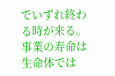でいずれ終わる時が来る。事業の寿命は生命体では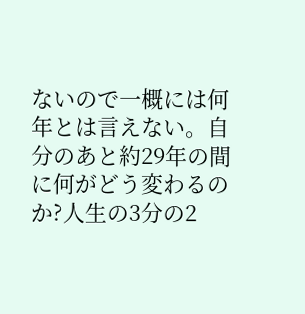ないので一概には何年とは言えない。自分のあと約29年の間に何がどう変わるのか?人生の3分の2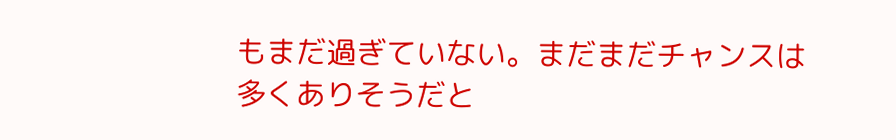もまだ過ぎていない。まだまだチャンスは多くありそうだと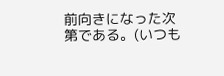前向きになった次第である。(いつも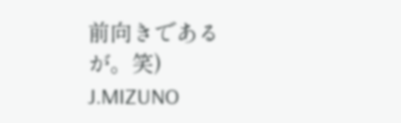前向きであるが。笑)
J.MIZUNO